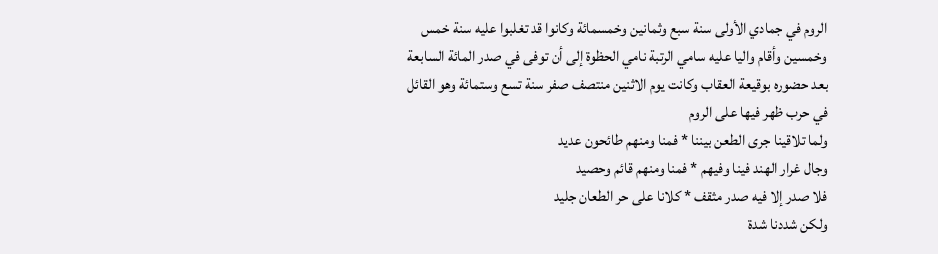الروم في جمادي الأولى سنة سبع وثمانين وخمسمائة وكانوا قد تغلبوا عليه سنة خمس وخمسين وأقام واليا عليه سامي الرتبة نامي الحظوة إلى أن توفى في صدر المائة السابعة بعد حضوره بوقيعة العقاب وكانت يوم الاثنين منتصف صفر سنة تسع وستمائة وهو القائل في حرب ظهر فيها على الروم
ولما تلاقينا جرى الطعن بيننا * فمنا ومنهم طائحون عديد
وجال غرار الهند فينا وفيهم * فمنا ومنهم قائم وحصيد
فلا صدر إلا فيه صدر مثقف * كلانا على حر الطعان جليد
ولكن شددنا شدة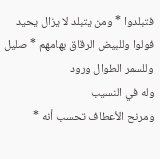فتبلدوا * ومن يتبلد لا يزال يحيد
فولوا وللبيض الرقاق بهامهم * صليل وللسمر الطوال ورود
وله في النسيب
ومرنح الأعطاف تحسب أنه *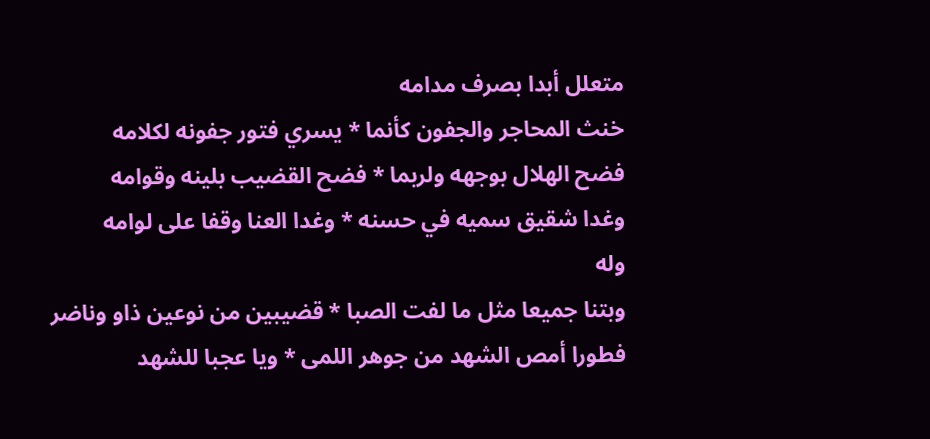متعلل أبدا بصرف مدامه
خنث المحاجر والجفون كأنما * يسري فتور جفونه لكلامه
فضح الهلال بوجهه ولربما * فضح القضيب بلينه وقوامه
وغدا شقيق سميه في حسنه * وغدا العنا وقفا على لوامه
وله
وبتنا جميعا مثل ما لفت الصبا * قضيبين من نوعين ذاو وناضر
فطورا أمص الشهد من جوهر اللمى * ويا عجبا للشهد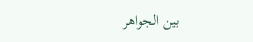بين الجواهر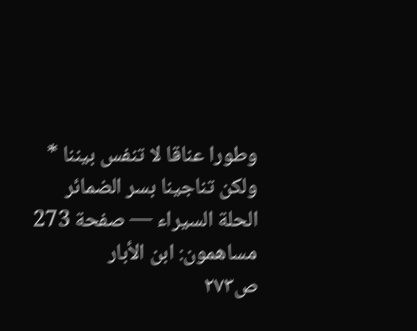وطورا عناقا لا تنفس بيننا * ولكن تناجينا بسر الضمائر
الحلة السيراء — صفحة 273
مساهمون: ابن الأبار
ص٢٧٣